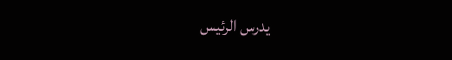يدرس الرئيس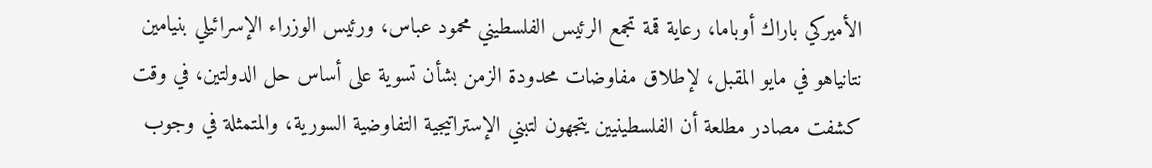الأميركي باراك أوباما، رعاية قمة تجمع الرئيس الفلسطيني محمود عباس، ورئيس الوزراء الإسرائيلي بنيامين نتانياهو في مايو المقبل، لإطلاق مفاوضات محدودة الزمن بشأن تسوية على أساس حل الدولتين، في وقت كشفت مصادر مطلعة أن الفلسطينيين يتجهون لتبني الإستراتيجية التفاوضية السورية، والمتمثلة في وجوب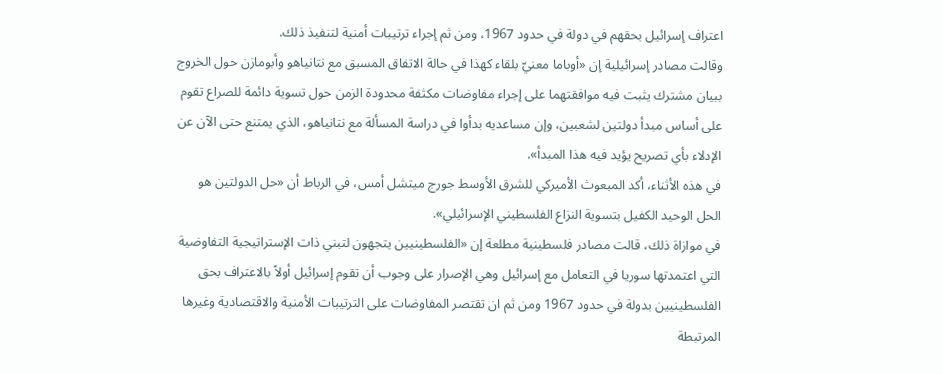اعتراف إسرائيل بحقهم في دولة في حدود 1967، ومن ثم إجراء ترتيبات أمنية لتنفيذ ذلك.
وقالت مصادر إسرائيلية إن «أوباما معنيّ بلقاء كهذا في حالة الاتفاق المسبق مع نتانياهو وأبومازن حول الخروج ببيان مشترك يثبت فيه موافقتهما على إجراء مفاوضات مكثفة محدودة الزمن حول تسوية دائمة للصراع تقوم على أساس مبدأ دولتين لشعبين، وإن مساعديه بدأوا في دراسة المسألة مع نتانياهو، الذي يمتنع حتى الآن عن الإدلاء بأي تصريح يؤيد فيه هذا المبدأ».
في هذه الأثناء، أكد المبعوث الأميركي للشرق الأوسط جورج ميتشل أمس، في الرباط أن «حل الدولتين هو الحل الوحيد الكفيل بتسوية النزاع الفلسطيني الإسرائيلي».
في موازاة ذلك، قالت مصادر فلسطينية مطلعة إن «الفلسطينيين يتجهون لتبني ذات الإستراتيجية التفاوضية التي اعتمدتها سوريا في التعامل مع إسرائيل وهي الإصرار على وجوب أن تقوم إسرائيل أولاً بالاعتراف بحق الفلسطينيين بدولة في حدود 1967 ومن ثم ان تقتصر المفاوضات على الترتيبات الأمنية والاقتصادية وغيرها المرتبطة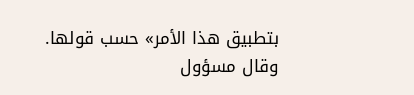بتطبيق هذا الأمر» حسب قولها.
وقال مسؤول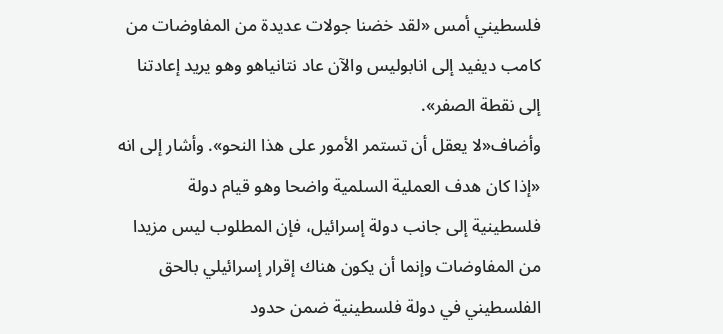فلسطيني أمس «لقد خضنا جولات عديدة من المفاوضات من كامب ديفيد إلى انابوليس والآن عاد نتانياهو وهو يريد إعادتنا إلى نقطة الصفر».
وأضاف«لا يعقل أن تستمر الأمور على هذا النحو». وأشار إلى انه «إذا كان هدف العملية السلمية واضحا وهو قيام دولة فلسطينية إلى جانب دولة إسرائيل، فإن المطلوب ليس مزيدا من المفاوضات وإنما أن يكون هناك إقرار إسرائيلي بالحق الفلسطيني في دولة فلسطينية ضمن حدود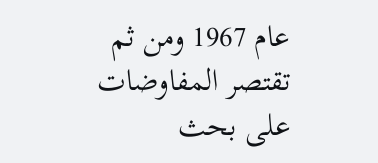عام 1967 ومن ثم تقتصر المفاوضات على بحث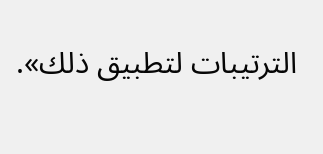الترتيبات لتطبيق ذلك».